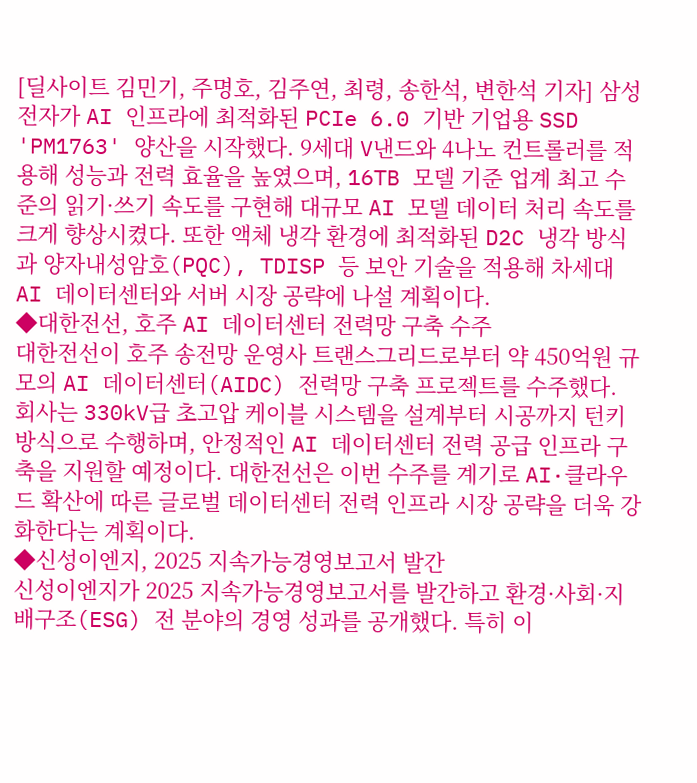[딜사이트 김민기, 주명호, 김주연, 최령, 송한석, 변한석 기자] 삼성전자가 AI 인프라에 최적화된 PCIe 6.0 기반 기업용 SSD 'PM1763' 양산을 시작했다. 9세대 V낸드와 4나노 컨트롤러를 적용해 성능과 전력 효율을 높였으며, 16TB 모델 기준 업계 최고 수준의 읽기·쓰기 속도를 구현해 대규모 AI 모델 데이터 처리 속도를 크게 향상시켰다. 또한 액체 냉각 환경에 최적화된 D2C 냉각 방식과 양자내성암호(PQC), TDISP 등 보안 기술을 적용해 차세대 AI 데이터센터와 서버 시장 공략에 나설 계획이다.
◆대한전선, 호주 AI 데이터센터 전력망 구축 수주
대한전선이 호주 송전망 운영사 트랜스그리드로부터 약 450억원 규모의 AI 데이터센터(AIDC) 전력망 구축 프로젝트를 수주했다. 회사는 330kV급 초고압 케이블 시스템을 설계부터 시공까지 턴키 방식으로 수행하며, 안정적인 AI 데이터센터 전력 공급 인프라 구축을 지원할 예정이다. 대한전선은 이번 수주를 계기로 AI·클라우드 확산에 따른 글로벌 데이터센터 전력 인프라 시장 공략을 더욱 강화한다는 계획이다.
◆신성이엔지, 2025 지속가능경영보고서 발간
신성이엔지가 2025 지속가능경영보고서를 발간하고 환경·사회·지배구조(ESG) 전 분야의 경영 성과를 공개했다. 특히 이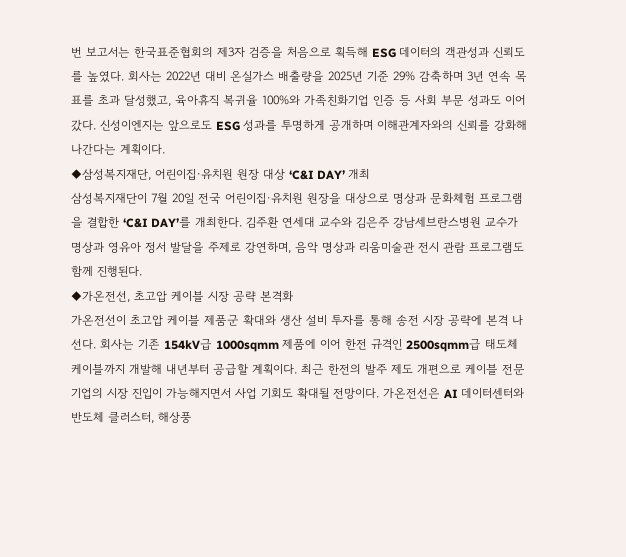번 보고서는 한국표준협회의 제3자 검증을 처음으로 획득해 ESG 데이터의 객관성과 신뢰도를 높였다. 회사는 2022년 대비 온실가스 배출량을 2025년 기준 29% 감축하며 3년 연속 목표를 초과 달성했고, 육아휴직 복귀율 100%와 가족친화기업 인증 등 사회 부문 성과도 이어갔다. 신성이엔지는 앞으로도 ESG 성과를 투명하게 공개하며 이해관계자와의 신뢰를 강화해 나간다는 계획이다.
◆삼성복지재단, 어린이집·유치원 원장 대상 ‘C&I DAY’ 개최
삼성복지재단이 7월 20일 전국 어린이집·유치원 원장을 대상으로 명상과 문화체험 프로그램을 결합한 ‘C&I DAY’를 개최한다. 김주환 연세대 교수와 김은주 강남세브란스병원 교수가 명상과 영유아 정서 발달을 주제로 강연하며, 음악 명상과 리움미술관 전시 관람 프로그램도 함께 진행된다.
◆가온전선, 초고압 케이블 시장 공략 본격화
가온전선이 초고압 케이블 제품군 확대와 생산 설비 투자를 통해 송전 시장 공략에 본격 나선다. 회사는 기존 154kV급 1000sqmm 제품에 이어 한전 규격인 2500sqmm급 태도체 케이블까지 개발해 내년부터 공급할 계획이다. 최근 한전의 발주 제도 개편으로 케이블 전문기업의 시장 진입이 가능해지면서 사업 기회도 확대될 전망이다. 가온전선은 AI 데이터센터와 반도체 클러스터, 해상풍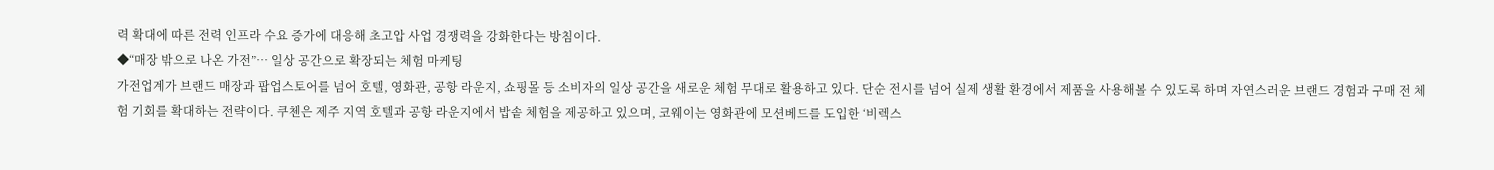력 확대에 따른 전력 인프라 수요 증가에 대응해 초고압 사업 경쟁력을 강화한다는 방침이다.
◆“매장 밖으로 나온 가전”… 일상 공간으로 확장되는 체험 마케팅
가전업계가 브랜드 매장과 팝업스토어를 넘어 호텔, 영화관, 공항 라운지, 쇼핑몰 등 소비자의 일상 공간을 새로운 체험 무대로 활용하고 있다. 단순 전시를 넘어 실제 생활 환경에서 제품을 사용해볼 수 있도록 하며 자연스러운 브랜드 경험과 구매 전 체험 기회를 확대하는 전략이다. 쿠첸은 제주 지역 호텔과 공항 라운지에서 밥솥 체험을 제공하고 있으며, 코웨이는 영화관에 모션베드를 도입한 ‘비렉스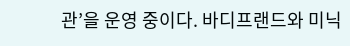관’을 운영 중이다. 바디프랜드와 미닉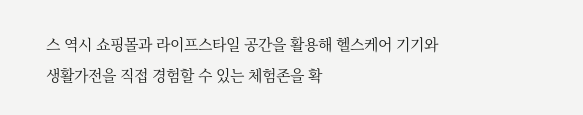스 역시 쇼핑몰과 라이프스타일 공간을 활용해 헬스케어 기기와 생활가전을 직접 경험할 수 있는 체험존을 확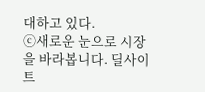대하고 있다.
ⓒ새로운 눈으로 시장을 바라봅니다. 딜사이트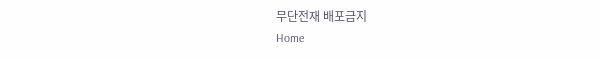무단전재 배포금지
Home